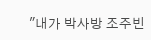"내가 박사방 조주빈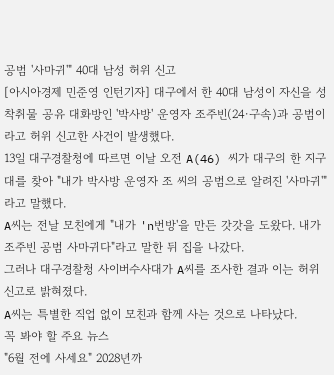공범 '사마귀'" 40대 남성 허위 신고
[아시아경제 민준영 인턴기자] 대구에서 한 40대 남성이 자신을 성 착취물 공유 대화방인 '박사방' 운영자 조주빈(24·구속)과 공범이라고 허위 신고한 사건이 발생했다.
13일 대구경찰청에 따르면 이날 오전 A(46) 씨가 대구의 한 지구대를 찾아 "내가 박사방 운영자 조 씨의 공범으로 알려진 '사마귀'"라고 말했다.
A씨는 전날 모친에게 "내가 'n번방'을 만든 갓갓을 도왔다. 내가 조주빈 공범 사마귀다"라고 말한 뒤 집을 나갔다.
그러나 대구경찰청 사이버수사대가 A씨를 조사한 결과 이는 허위 신고로 밝혀졌다.
A씨는 특별한 직업 없이 모친과 함께 사는 것으로 나타났다.
꼭 봐야 할 주요 뉴스
"6월 전에 사세요" 2028년까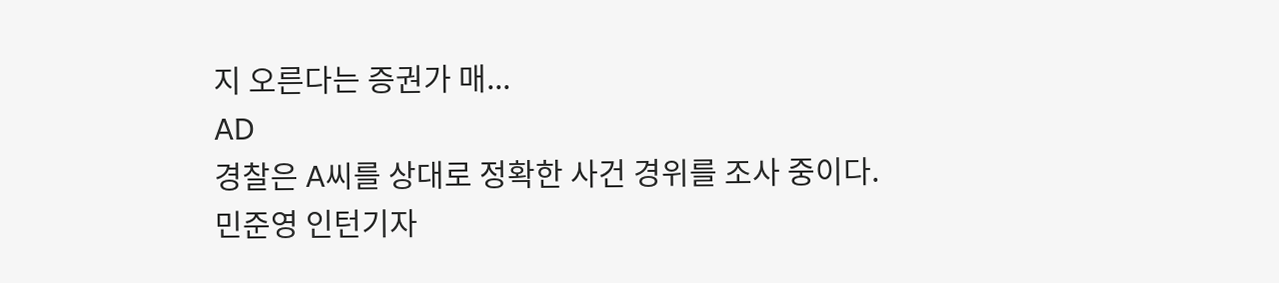지 오른다는 증권가 매...
AD
경찰은 A씨를 상대로 정확한 사건 경위를 조사 중이다.
민준영 인턴기자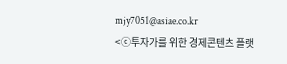mjy7051@asiae.co.kr
<ⓒ투자가를 위한 경제콘텐츠 플랫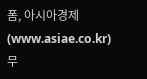폼, 아시아경제(www.asiae.co.kr) 무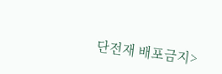단전재 배포금지>